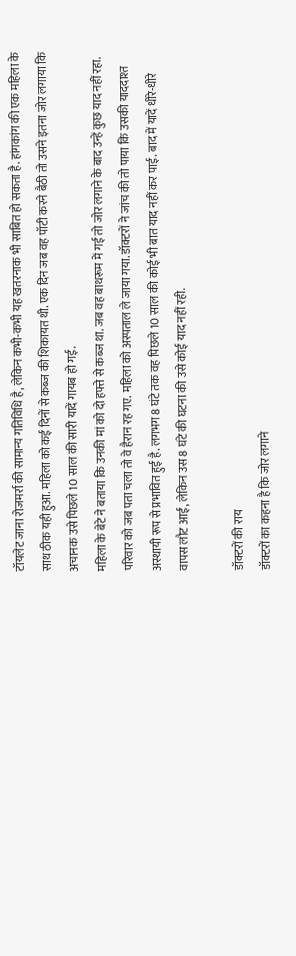टॉयलेट जाना रोजमर्रा की सामान्य गतिविधि है, लेकिन कभी-कभी यह खतरनाक भी साबित हो सकता है. हांगकांग की एक महिला के साथ ठीक यही हुआ. महिला को कई दिनों से कब्ज की शिकायत थी. एक दिन जब वह पॉटी करने बैठी तो उसने इतना जोर लगाया कि अचानक उसे पिछले 10 साल की सारी यादें गायब हो गई.
महिला के बेटे ने बताया कि उनकी मां को दो हफ्ते से कब्ज था. जब वह बाथरूम में गई तो जोर लगाने के बाद उन्हें कुछ याद नहीं रहा. परिवार को जब पता चला तो वे हैरान रह गए. महिला को अस्पताल ले जाया गया. डॉक्टरों ने जांच की तो पाया कि उसकी याददाश्त अस्थायी रूप से प्रभावित हुई है. लगभग 8 घंटे तक वह पिछले 10 साल की कोई भी बात याद नहीं कर पाई. बाद में यादें धीरे-धीरे वापस लौट आईं, लेकिन उस 8 घंटे की घटना की उसे कोई याद नहीं रही.

डॉक्टरों की राय
डॉक्टरों का कहना है कि जोर लगाने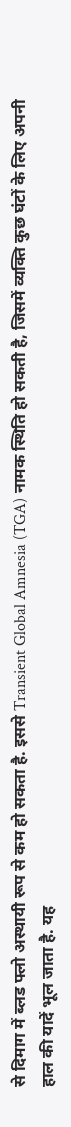से दिमाग में ब्लड फ्लो अस्थायी रूप से कम हो सकता है. इससे Transient Global Amnesia (TGA) नामक स्थिति हो सकती है, जिसमें व्यक्ति कुछ घंटों के लिए अपनी हाल की यादें भूल जाता है. यह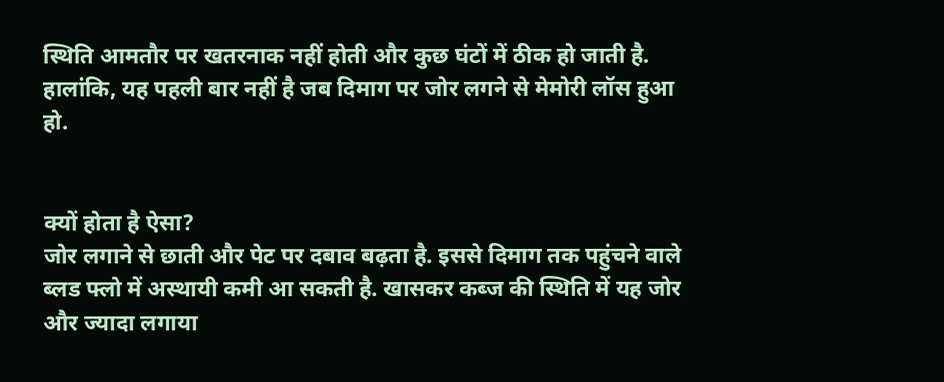स्थिति आमतौर पर खतरनाक नहीं होती और कुछ घंटों में ठीक हो जाती है. हालांकि, यह पहली बार नहीं है जब दिमाग पर जोर लगने से मेमोरी लॉस हुआ हो.


क्यों होता है ऐसा?
जोर लगाने से छाती और पेट पर दबाव बढ़ता है. इससे दिमाग तक पहुंचने वाले ब्लड फ्लो में अस्थायी कमी आ सकती है. खासकर कब्ज की स्थिति में यह जोर और ज्यादा लगाया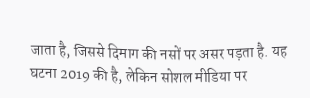जाता है, जिससे दिमाग की नसों पर असर पड़ता है. यह घटना 2019 की है, लेकिन सोशल मीडिया पर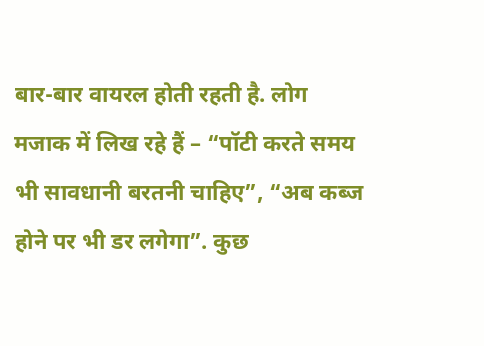बार-बार वायरल होती रहती है. लोग मजाक में लिख रहे हैं – “पॉटी करते समय भी सावधानी बरतनी चाहिए”, “अब कब्ज होने पर भी डर लगेगा”. कुछ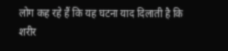लोग कह रहे हैं कि यह घटना याद दिलाती है कि शरीर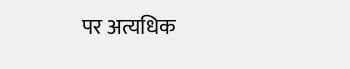पर अत्यधिक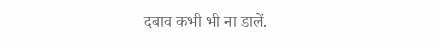दबाव कभी भी ना डालें.